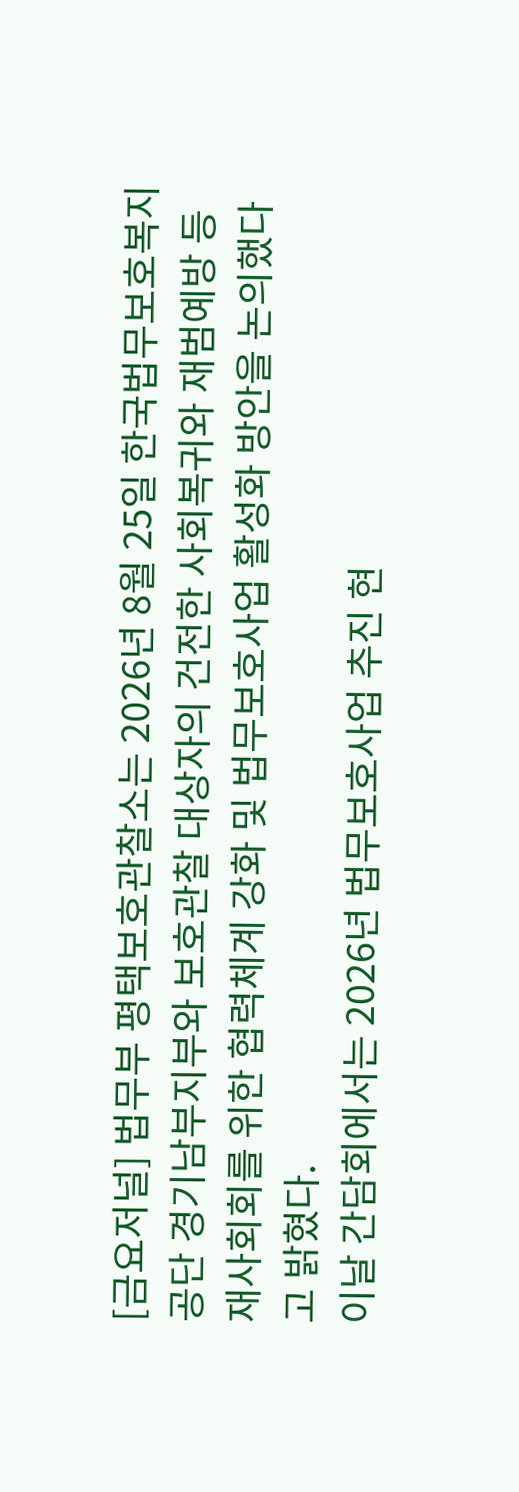[금요저널] 법무부 평택보호관찰소는 2026년 8월 25일 한국법무보호복지공단 경기남부지부와 보호관찰 대상자의 건전한 사회복귀와 재범예방 등 재사회회를 위한 협력체계 강화 및 법무보호사업 활성화 방안을 논의했다고 밝혔다.
이날 간담회에서는 2026년 법무보호사업 추진 현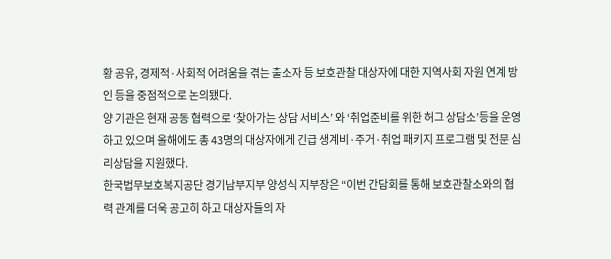황 공유, 경제적·사회적 어려움을 겪는 출소자 등 보호관찰 대상자에 대한 지역사회 자원 연계 방인 등을 중점적으로 논의됐다.
양 기관은 현재 공동 협력으로 ‘찾아가는 상담 서비스’ 와 ‘취업준비를 위한 허그 상담소’등을 운영하고 있으며 올해에도 총 43명의 대상자에게 긴급 생계비·주거·취업 패키지 프로그램 및 전문 심리상담을 지원했다.
한국법무보호복지공단 경기남부지부 양성식 지부장은 “이번 간담회를 통해 보호관찰소와의 협력 관계를 더욱 공고히 하고 대상자들의 자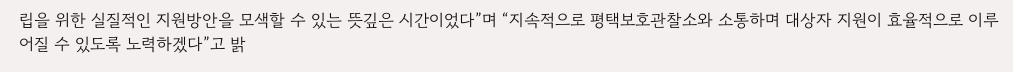립을 위한 실질적인 지원방안을 모색할 수 있는 뜻깊은 시간이었다”며 “지속적으로 평택보호관찰소와 소통하며 대상자 지원이 효율적으로 이루어질 수 있도록 노력하겠다”고 밝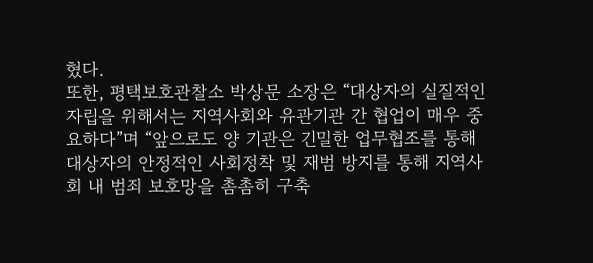혔다.
또한, 평택보호관찰소 박상문 소장은 “대상자의 실질적인 자립을 위해서는 지역사회와 유관기관 간 협업이 매우 중요하다”며 “앞으로도 양 기관은 긴밀한 업무협조를 통해 대상자의 안정적인 사회정착 및 재범 방지를 통해 지역사회 내 범죄 보호망을 촘촘히 구축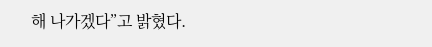해 나가겠다”고 밝혔다.